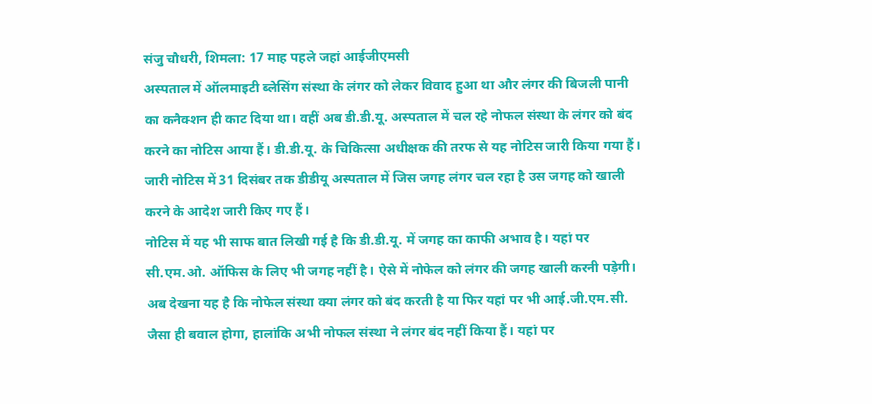संजु चौधरी, शिमला: 17 माह पहले जहां आईजीएमसी
अस्पताल में ऑलमाइटी ब्लेसिंग संस्था के लंगर को लेकर विवाद हुआ था और लंगर की बिजली पानी का कनैक्शन ही काट दिया था। वहीं अब डी.डी.यू. अस्पताल में चल रहे नोफल संस्था के लंगर को बंद करने का नोटिस आया हैं। डी.डी.यू. के चिकित्सा अधीक्षक की तरफ से यह नोटिस जारी किया गया हैं। जारी नोटिस में 31 दिसंबर तक डीडीयू अस्पताल में जिस जगह लंगर चल रहा है उस जगह को खाली करने के आदेश जारी किए गए हैं।
नोटिस में यह भी साफ बात लिखी गई है कि डी.डी.यू. में जगह का काफी अभाव है। यहां पर सी.एम.ओ. ऑफिस के लिए भी जगह नहीं है। ऐसे में नोफेल को लंगर की जगह खाली करनी पड़ेगी। अब देखना यह है कि नोफेल संस्था क्या लंगर को बंद करती है या फिर यहां पर भी आई.जी.एम.सी. जैसा ही बवाल होगा, हालांकि अभी नोफल संस्था ने लंगर बंद नहीं किया हैं। यहां पर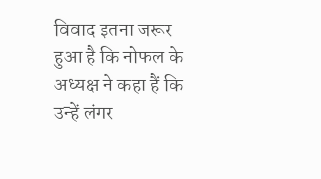विवाद इतना जरूर हुआ है कि नोफल के अध्यक्ष ने कहा हैं कि उन्हें लंगर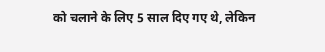को चलाने के लिए 5 साल दिए गए थे, लेकिन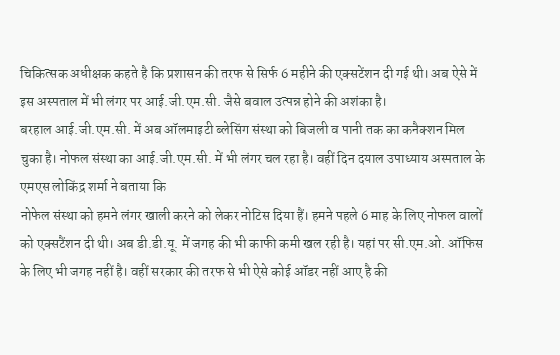चिकित्सक अधीक्षक कहते है कि प्रशासन की तरफ से सिर्फ 6 महीने की एक्सटेंशन दी गई थी। अब ऐसे में इस अस्पताल में भी लंगर पर आई.जी.एम.सी. जैसे बवाल उत्पन्न होने की अशंका है।
बरहाल आई.जी.एम.सी. में अब ऑलमाइटी ब्लेसिंग संस्था को बिजली व पानी तक का कनैक्शन मिल चुका है। नोफल संस्था का आई.जी.एम.सी. में भी लंगर चल रहा है। वहीं दिन दयाल उपाध्याय अस्पताल के एमएस लोकिंद्र शर्मा ने बताया कि
नोफेल संस्था को हमने लंगर खाली करने को लेकर नोटिस दिया हैं। हमने पहले 6 माह के लिए नोफल वालों को एक्सटैंशन दी थी। अब डी.डी.यू. में जगह की भी काफी कमी खल रही है। यहां पर सी.एम.ओ. ऑफिस के लिए भी जगह नहीं है। वहीं सरकार की तरफ से भी ऐसे कोई ऑडर नहीं आए है की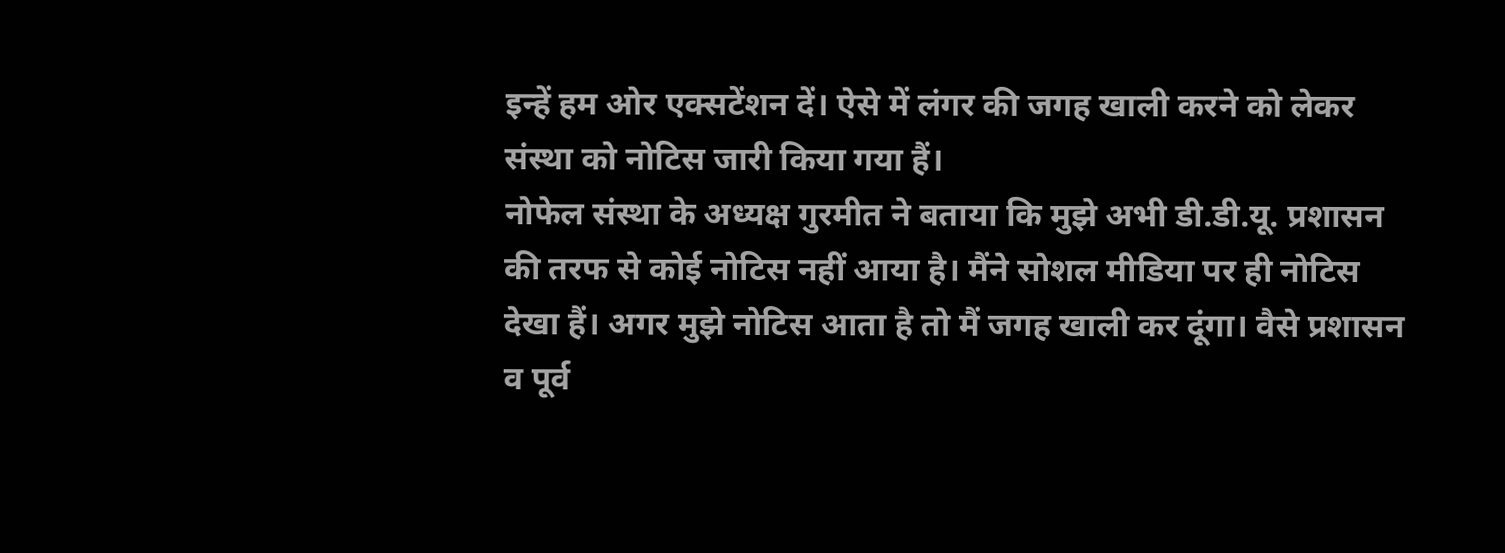इन्हें हम ओर एक्सटेंशन दें। ऐसे में लंगर की जगह खाली करने को लेकर संस्था को नोटिस जारी किया गया हैं।
नोफेल संस्था के अध्यक्ष गुरमीत ने बताया कि मुझे अभी डी.डी.यू. प्रशासन की तरफ से कोई नोटिस नहीं आया है। मैंने सोशल मीडिया पर ही नोटिस देखा हैं। अगर मुझे नोटिस आता है तो मैं जगह खाली कर दूंगा। वैसे प्रशासन व पूर्व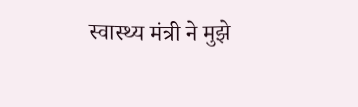स्वास्थ्य मंत्री ने मुझे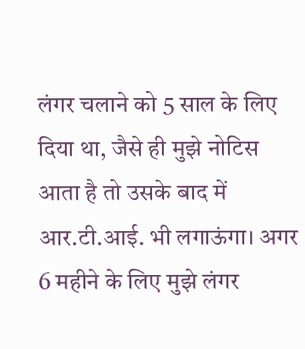लंगर चलाने को 5 साल के लिए दिया था, जैसे ही मुझे नोटिस आता है तो उसके बाद में आर.टी.आई. भी लगाऊंगा। अगर 6 महीने के लिए मुझे लंगर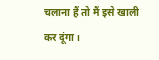चलाना हैं तो मैं इसे खाली कर दूंगा।